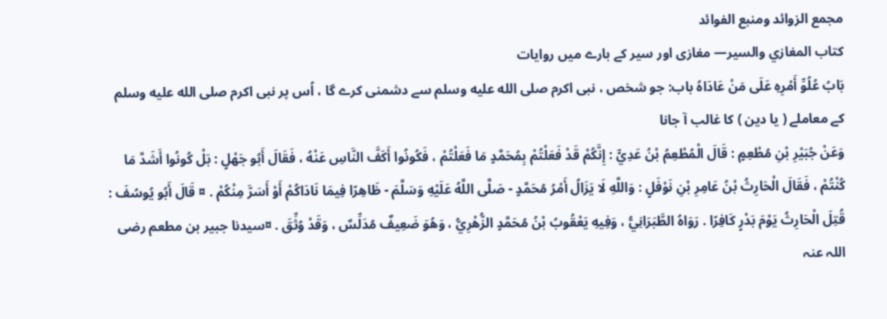مجمع الزوائد ومنبع الفوائد
كتاب المغازي والسير— مغازی اور سیر کے بارے میں روایات
بَابُ عُلُوِّ أَمْرِهِ عَلَى مَنْ عَادَاهُ باب: جو شخص ، نبی اکرم صلى الله عليه وسلم سے دشمنی کرے گا ، اُس پر نبی اکرم صلى الله عليه وسلم کے معاملے ( یا دین ) کا غالب آ جانا
وَعَنْ جُبَيْرِ بْنِ مُطْعِمٍ : قَالَ الْمُطْعِمُ بْنُ عَدِيٍّ : إِنَّكُمْ قَدْ فَعَلْتُمْ بِمُحَمَّدٍ مَا فَعَلْتُمْ ، فَكُونُوا أَكَفَّ النَّاسِ عَنْهُ ، فَقَالَ أَبُو جَهْلٍ : بَلْ كُونُوا أَشَدَّ مَا كُنْتُمْ ، فَقَالَ الْحَارِثُ بْنُ عَامِرِ بْنِ نَوْفَلٍ : وَاللَّهِ لَا يَزَالُ أَمْرُ مُحَمَّدٍ - صَلَّى اللَّهُ عَلَيْهِ وَسَلَّمَ - ظَاهِرًا فِيمَا نَادَاكُمْ أَوْ أَسَرَّ مِنْكُمْ . ¤ قَالَ أَبُو يُوسُفَ : قُتِلَ الْحَارِثُ يَوْمَ بَدْرٍ كَافِرًا . رَوَاهُ الطَّبَرَانِيُّ ، وَفِيهِ يَعْقُوبُ بْنُ مُحَمَّدٍ الزُّهْرِيُّ ، وَهُوَ ضَعِيفٌ مُدَلِّسٌ ، وَقَدْ وُثِّقَ . ¤سیدنا جبیر بن مطعم رضی اللہ عنہ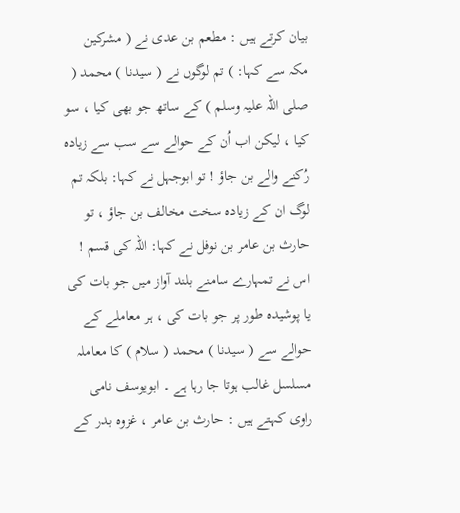بیان کرتے ہیں : مطعم بن عدی نے ( مشرکین مکہ سے کہا: ) تم لوگوں نے ( سیدنا ) محمد ( صلی اللہ علیہ وسلم ) کے ساتھ جو بھی کیا ، سو کیا ، لیکن اب اُن کے حوالے سے سب سے زیادہ رُکنے والے بن جاؤ ! تو ابوجہل نے کہا: بلکہ تم لوگ ان کے زیادہ سخت مخالف بن جاؤ ، تو حارث بن عامر بن نوفل نے کہا: اللہ کی قسم ! اس نے تمہارے سامنے بلند آواز میں جو بات کی یا پوشیدہ طور پر جو بات کی ، ہر معاملے کے حوالے سے ( سیدنا ) محمد ( سلام ) کا معاملہ مسلسل غالب ہوتا جا رہا ہے ۔ ابویوسف نامی راوی کہتے ہیں : حارث بن عامر ، غزوہ بدر کے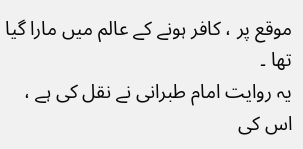موقع پر ، کافر ہونے کے عالم میں مارا گیا تھا ۔
یہ روایت امام طبرانی نے نقل کی ہے ، اس کی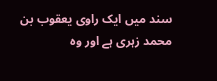سند میں ایک راوی یعقوب بن محمد زہری ہے اور وہ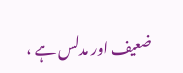ضعیف اور مدلس ہے ،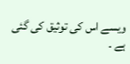ویسے اس کی توثیق کی گئی ہے ۔